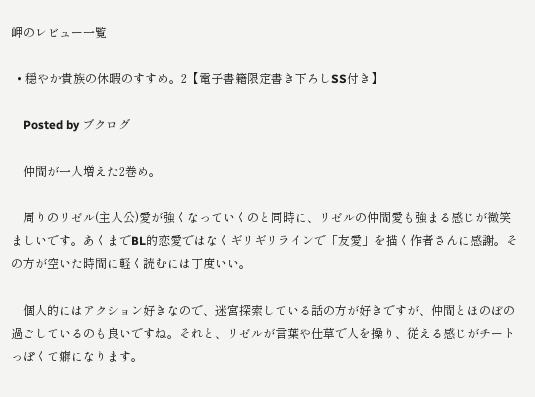岬のレビュー一覧

  • 穏やか貴族の休暇のすすめ。2【電子書籍限定書き下ろしSS付き】

    Posted by ブクログ

    仲間が一人増えた2巻め。

    周りのリゼル(主人公)愛が強くなっていくのと同時に、リゼルの仲間愛も強まる感じが微笑ましいです。あくまでBL的恋愛ではなくギリギリラインで「友愛」を描く作者さんに感謝。その方が空いた時間に軽く読むには丁度いい。

    個人的にはアクション好きなので、迷宮探索している話の方が好きですが、仲間とほのぼの過ごしているのも良いですね。それと、リゼルが言葉や仕草で人を操り、従える感じがチートっぽくて癖になります。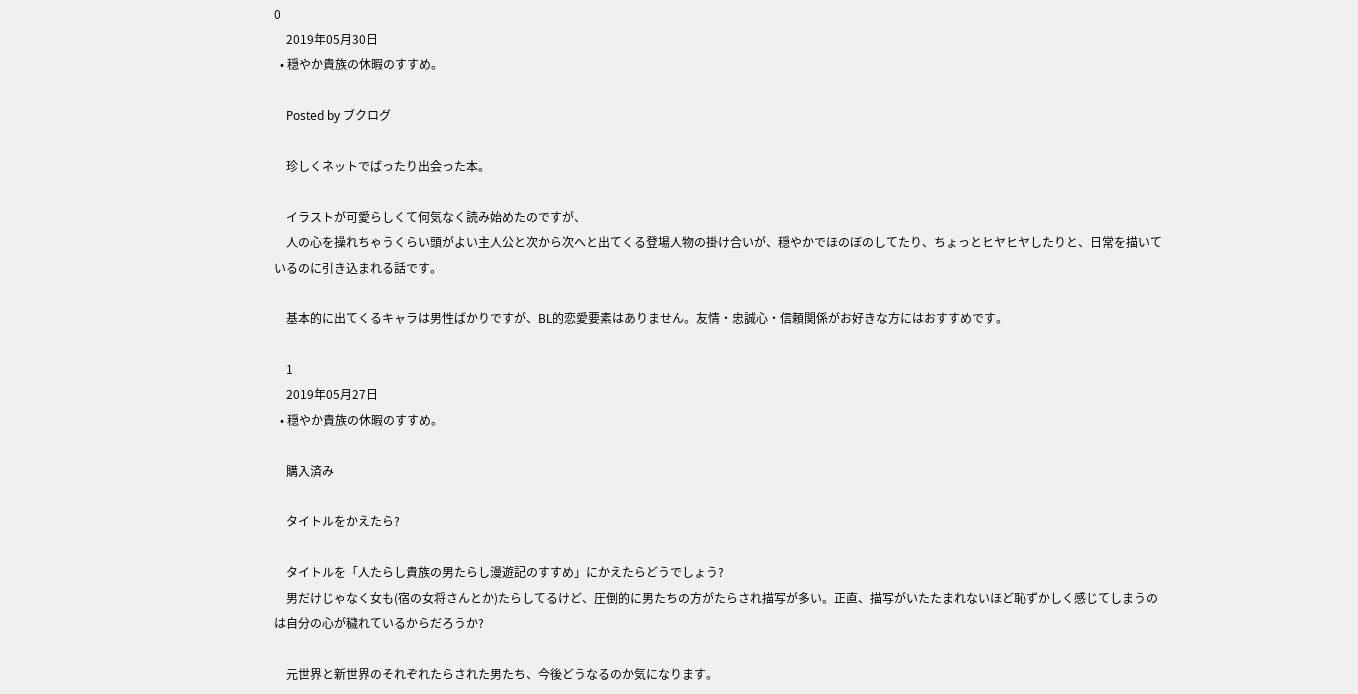0
    2019年05月30日
  • 穏やか貴族の休暇のすすめ。

    Posted by ブクログ

    珍しくネットでばったり出会った本。

    イラストが可愛らしくて何気なく読み始めたのですが、
    人の心を操れちゃうくらい頭がよい主人公と次から次へと出てくる登場人物の掛け合いが、穏やかでほのぼのしてたり、ちょっとヒヤヒヤしたりと、日常を描いているのに引き込まれる話です。

    基本的に出てくるキャラは男性ばかりですが、BL的恋愛要素はありません。友情・忠誠心・信頼関係がお好きな方にはおすすめです。

    1
    2019年05月27日
  • 穏やか貴族の休暇のすすめ。

    購入済み

    タイトルをかえたら?

    タイトルを「人たらし貴族の男たらし漫遊記のすすめ」にかえたらどうでしょう?
    男だけじゃなく女も(宿の女将さんとか)たらしてるけど、圧倒的に男たちの方がたらされ描写が多い。正直、描写がいたたまれないほど恥ずかしく感じてしまうのは自分の心が穢れているからだろうか?

    元世界と新世界のそれぞれたらされた男たち、今後どうなるのか気になります。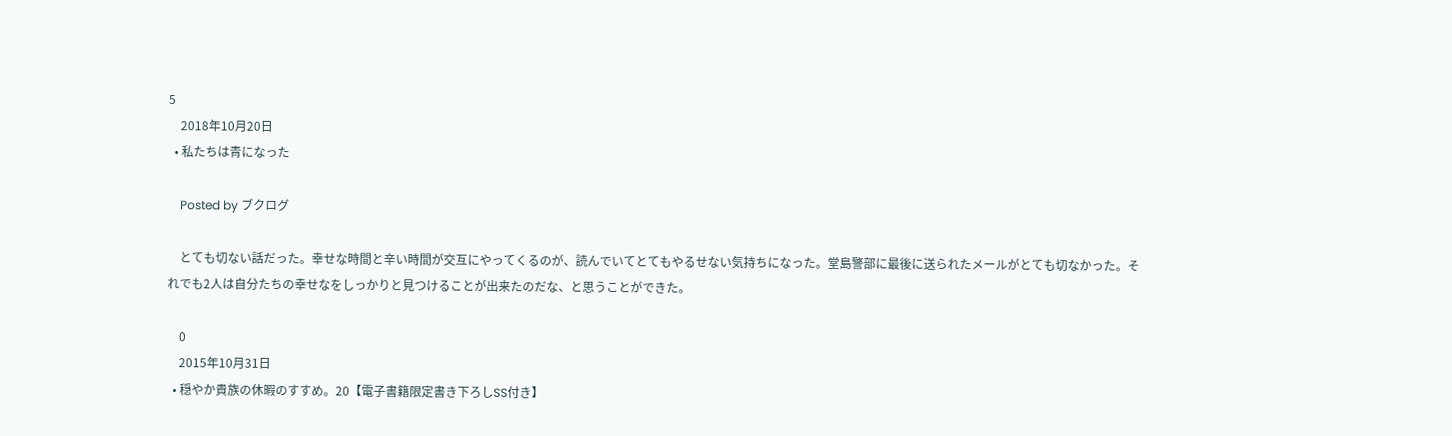5
    2018年10月20日
  • 私たちは青になった

    Posted by ブクログ

    とても切ない話だった。幸せな時間と辛い時間が交互にやってくるのが、読んでいてとてもやるせない気持ちになった。堂島警部に最後に送られたメールがとても切なかった。それでも2人は自分たちの幸せなをしっかりと見つけることが出来たのだな、と思うことができた。

    0
    2015年10月31日
  • 穏やか貴族の休暇のすすめ。20【電子書籍限定書き下ろしSS付き】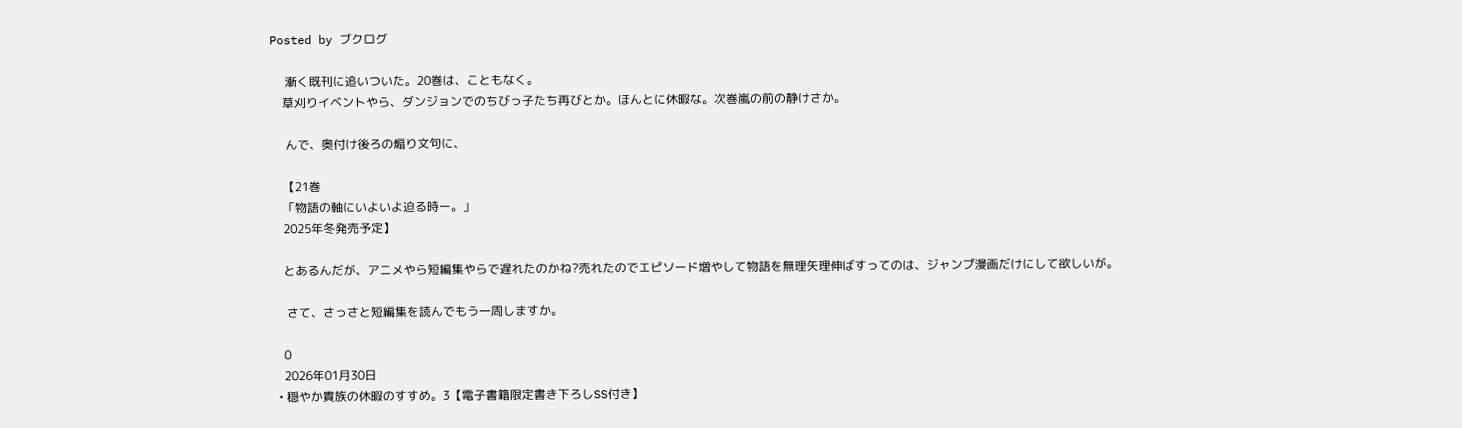Posted by ブクログ

     漸く既刊に追いついた。20巻は、こともなく。
    草刈りイベントやら、ダンジョンでのちびっ子たち再びとか。ほんとに休暇な。次巻嵐の前の静けさか。

     んで、奥付け後ろの煽り文句に、

    【21巻
    「物語の軸にいよいよ迫る時ー。」
    2025年冬発売予定】

    とあるんだが、アニメやら短編集やらで遅れたのかね?売れたのでエピソード増やして物語を無理矢理伸ばすってのは、ジャンプ漫画だけにして欲しいが。

     さて、さっさと短編集を読んでもう一周しますか。

    0
    2026年01月30日
  • 穏やか貴族の休暇のすすめ。3【電子書籍限定書き下ろしSS付き】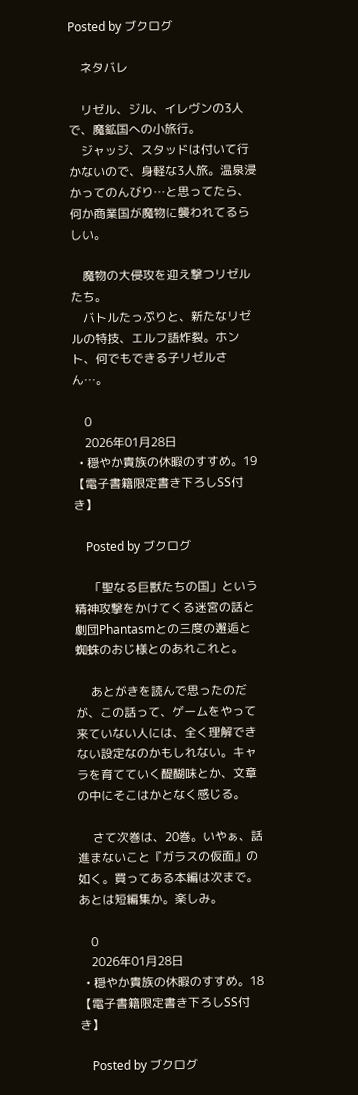Posted by ブクログ

    ネタバレ

    リゼル、ジル、イレヴンの3人で、魔鉱国への小旅行。
    ジャッジ、スタッドは付いて行かないので、身軽な3人旅。温泉浸かってのんびり…と思ってたら、何か商業国が魔物に襲われてるらしい。

    魔物の大侵攻を迎え撃つリゼルたち。
    バトルたっぷりと、新たなリゼルの特技、エルフ語炸裂。ホント、何でもできる子リゼルさん…。

    0
    2026年01月28日
  • 穏やか貴族の休暇のすすめ。19【電子書籍限定書き下ろしSS付き】

    Posted by ブクログ

     「聖なる巨獣たちの国」という精神攻撃をかけてくる迷宮の話と劇団Phantasmとの三度の邂逅と蜘蛛のおじ様とのあれこれと。

     あとがきを読んで思ったのだが、この話って、ゲームをやって来ていない人には、全く理解できない設定なのかもしれない。キャラを育てていく醍醐味とか、文章の中にそこはかとなく感じる。

     さて次巻は、20巻。いやぁ、話進まないこと『ガラスの仮面』の如く。買ってある本編は次まで。あとは短編集か。楽しみ。

    0
    2026年01月28日
  • 穏やか貴族の休暇のすすめ。18【電子書籍限定書き下ろしSS付き】

    Posted by ブクログ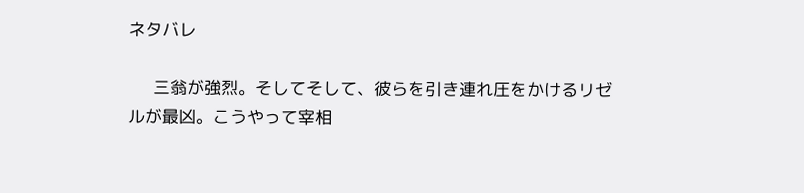ネタバレ

     三翁が強烈。そしてそして、彼らを引き連れ圧をかけるリゼルが最凶。こうやって宰相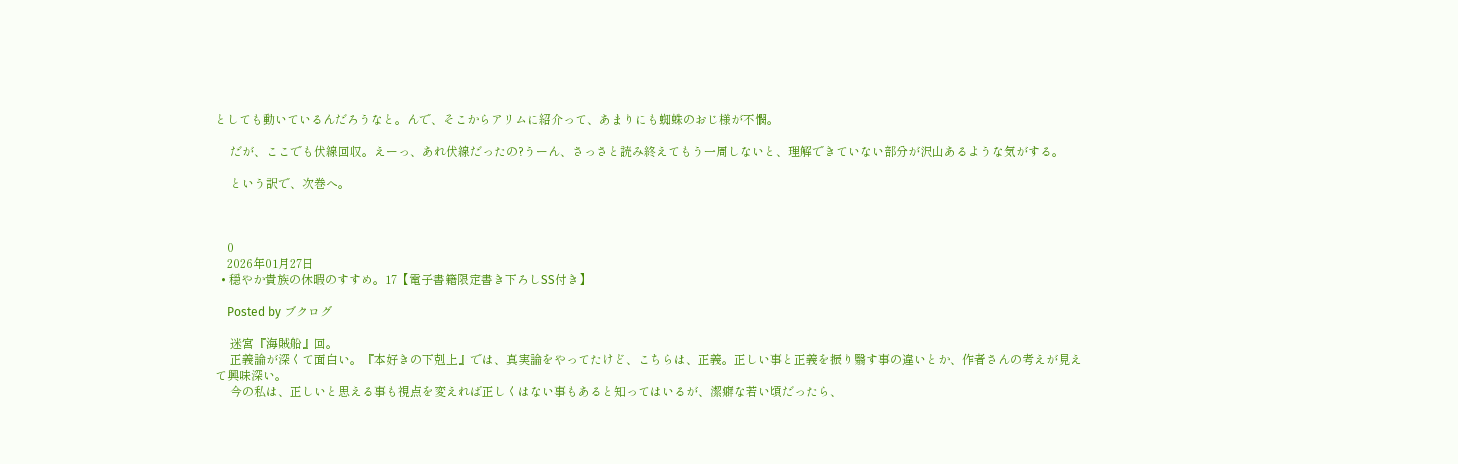としても動いているんだろうなと。んで、そこからアリムに紹介って、あまりにも蜘蛛のおじ様が不憫。

     だが、ここでも伏線回収。えーっ、あれ伏線だったの?うーん、さっさと読み終えてもう一周しないと、理解できていない部分が沢山あるような気がする。

     という訳で、次巻へ。



    0
    2026年01月27日
  • 穏やか貴族の休暇のすすめ。17【電子書籍限定書き下ろしSS付き】

    Posted by ブクログ

     迷宮『海賊船』回。
     正義論が深くて面白い。『本好きの下剋上』では、真実論をやってたけど、こちらは、正義。正しい事と正義を振り翳す事の違いとか、作者さんの考えが見えて興味深い。
     今の私は、正しいと思える事も視点を変えれば正しくはない事もあると知ってはいるが、潔癖な若い頃だったら、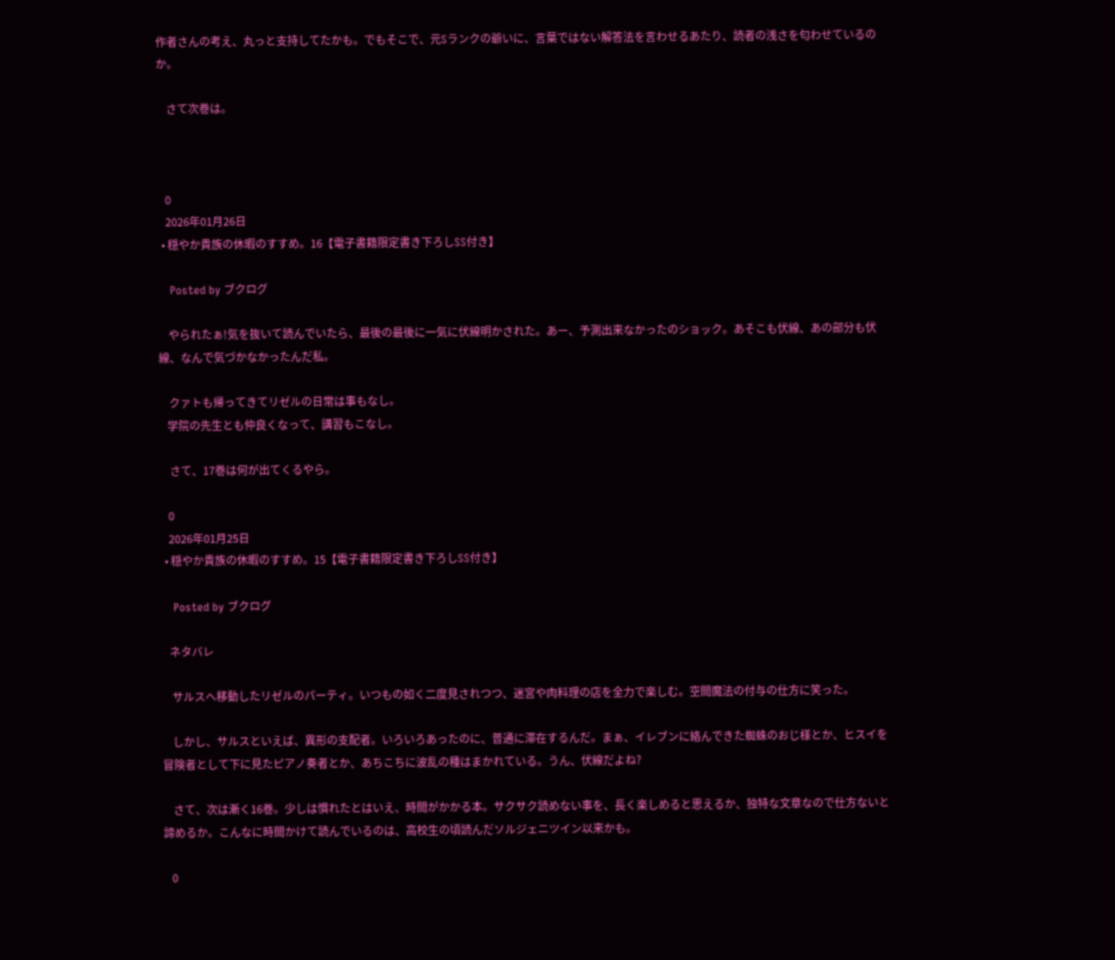作者さんの考え、丸っと支持してたかも。でもそこで、元Sランクの爺いに、言葉ではない解答法を言わせるあたり、読者の浅さを匂わせているのか。

     さて次巻は。



    0
    2026年01月26日
  • 穏やか貴族の休暇のすすめ。16【電子書籍限定書き下ろしSS付き】

    Posted by ブクログ

     やられたぁ!気を抜いて読んでいたら、最後の最後に一気に伏線明かされた。あー、予測出来なかったのショック。あそこも伏線、あの部分も伏線、なんで気づかなかったんだ私。

     クァトも帰ってきてリゼルの日常は事もなし。
    学院の先生とも仲良くなって、講習もこなし。

     さて、17巻は何が出てくるやら。

    0
    2026年01月25日
  • 穏やか貴族の休暇のすすめ。15【電子書籍限定書き下ろしSS付き】

    Posted by ブクログ

    ネタバレ

     サルスへ移動したリゼルのパーティ。いつもの如く二度見されつつ、迷宮や肉料理の店を全力で楽しむ。空間魔法の付与の仕方に笑った。

     しかし、サルスといえば、異形の支配者。いろいろあったのに、普通に滞在するんだ。まぁ、イレブンに絡んできた蜘蛛のおじ様とか、ヒスイを冒険者として下に見たピアノ奏者とか、あちこちに波乱の種はまかれている。うん、伏線だよね?

     さて、次は漸く16巻。少しは慣れたとはいえ、時間がかかる本。サクサク読めない事を、長く楽しめると思えるか、独特な文章なので仕方ないと諦めるか。こんなに時間かけて読んでいるのは、高校生の頃読んだソルジェニツイン以来かも。

    0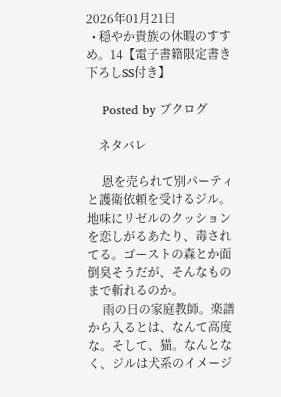2026年01月21日
  • 穏やか貴族の休暇のすすめ。14【電子書籍限定書き下ろしSS付き】

    Posted by ブクログ

    ネタバレ

     恩を売られて別パーティと護衛依頼を受けるジル。地味にリゼルのクッションを恋しがるあたり、毒されてる。ゴーストの森とか面倒臭そうだが、そんなものまで斬れるのか。
     雨の日の家庭教師。楽譜から入るとは、なんて高度な。そして、猫。なんとなく、ジルは犬系のイメージ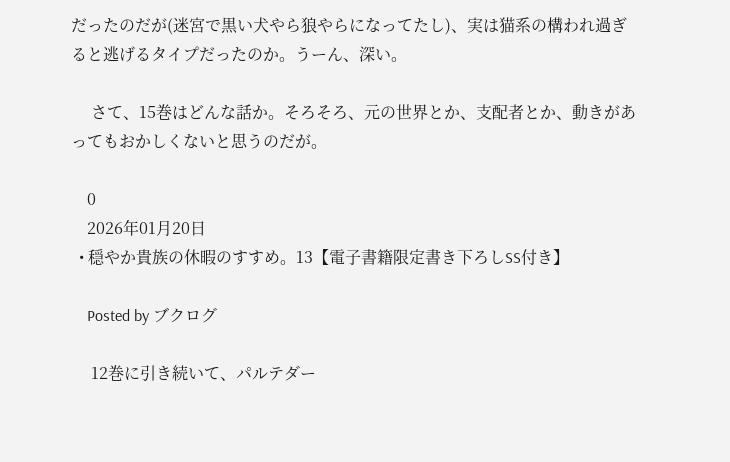だったのだが(迷宮で黒い犬やら狼やらになってたし)、実は猫系の構われ過ぎると逃げるタイプだったのか。うーん、深い。

     さて、15巻はどんな話か。そろそろ、元の世界とか、支配者とか、動きがあってもおかしくないと思うのだが。

    0
    2026年01月20日
  • 穏やか貴族の休暇のすすめ。13【電子書籍限定書き下ろしSS付き】

    Posted by ブクログ

     12巻に引き続いて、パルテダー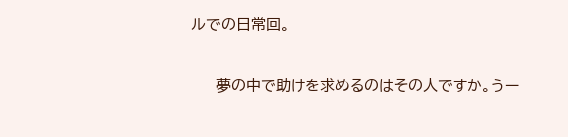ルでの日常回。

     夢の中で助けを求めるのはその人ですか。うー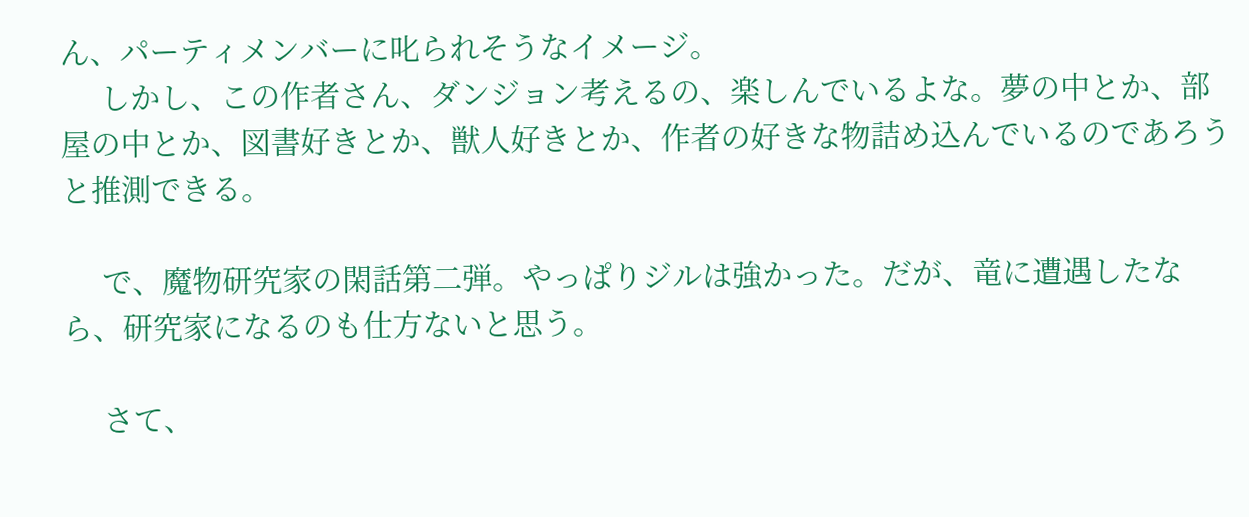ん、パーティメンバーに叱られそうなイメージ。
     しかし、この作者さん、ダンジョン考えるの、楽しんでいるよな。夢の中とか、部屋の中とか、図書好きとか、獣人好きとか、作者の好きな物詰め込んでいるのであろうと推測できる。

     で、魔物研究家の閑話第二弾。やっぱりジルは強かった。だが、竜に遭遇したなら、研究家になるのも仕方ないと思う。

     さて、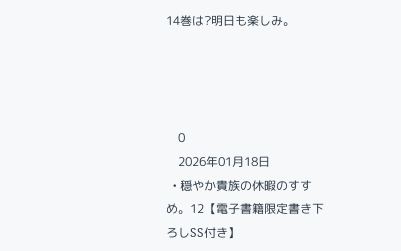14巻は?明日も楽しみ。




    0
    2026年01月18日
  • 穏やか貴族の休暇のすすめ。12【電子書籍限定書き下ろしSS付き】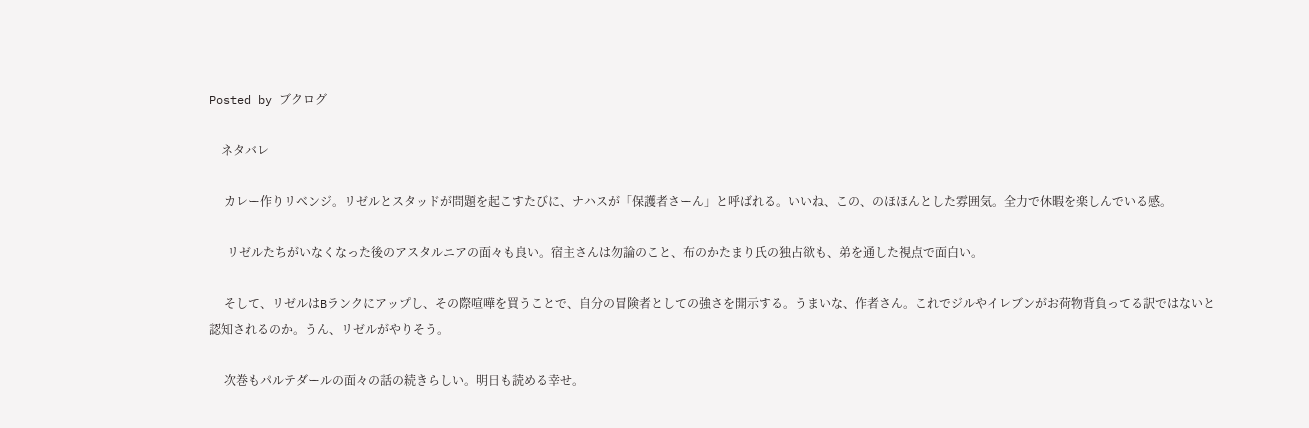Posted by ブクログ

    ネタバレ

     カレー作りリベンジ。リゼルとスタッドが問題を起こすたびに、ナハスが「保護者さーん」と呼ばれる。いいね、この、のほほんとした雰囲気。全力で休暇を楽しんでいる感。

      リゼルたちがいなくなった後のアスタルニアの面々も良い。宿主さんは勿論のこと、布のかたまり氏の独占欲も、弟を通した視点で面白い。

     そして、リゼルはBランクにアップし、その際喧嘩を買うことで、自分の冒険者としての強さを開示する。うまいな、作者さん。これでジルやイレブンがお荷物背負ってる訳ではないと認知されるのか。うん、リゼルがやりそう。

     次巻もパルテダールの面々の話の続きらしい。明日も読める幸せ。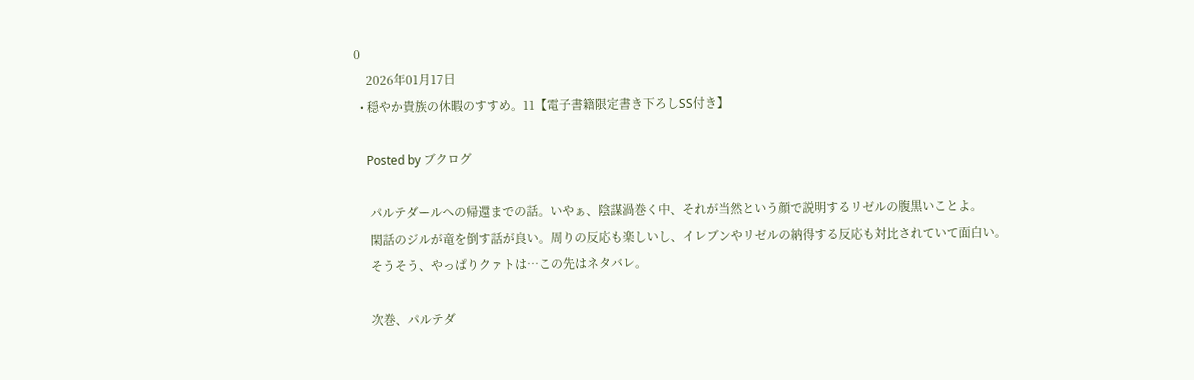0
    2026年01月17日
  • 穏やか貴族の休暇のすすめ。11【電子書籍限定書き下ろしSS付き】

    Posted by ブクログ

     パルテダールへの帰還までの話。いやぁ、陰謀渦巻く中、それが当然という顔で説明するリゼルの腹黒いことよ。
     閑話のジルが竜を倒す話が良い。周りの反応も楽しいし、イレブンやリゼルの納得する反応も対比されていて面白い。
     そうそう、やっぱりクァトは…この先はネタバレ。

     次巻、パルテダ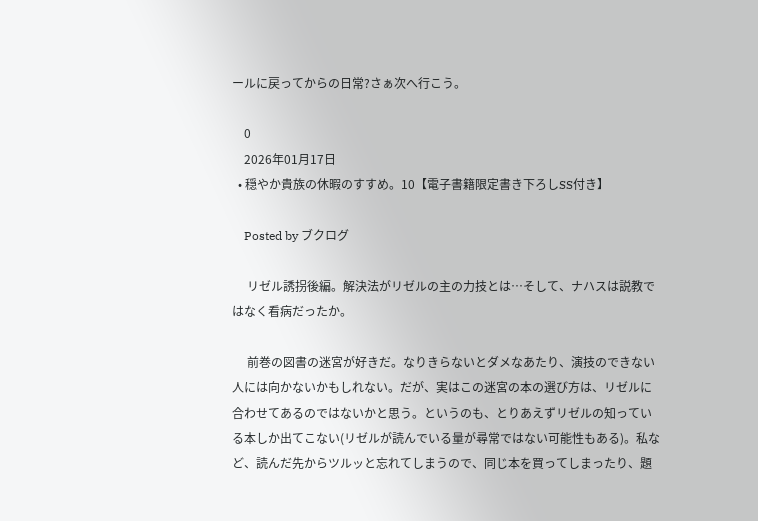ールに戻ってからの日常?さぁ次へ行こう。

    0
    2026年01月17日
  • 穏やか貴族の休暇のすすめ。10【電子書籍限定書き下ろしSS付き】

    Posted by ブクログ

     リゼル誘拐後編。解決法がリゼルの主の力技とは…そして、ナハスは説教ではなく看病だったか。

     前巻の図書の迷宮が好きだ。なりきらないとダメなあたり、演技のできない人には向かないかもしれない。だが、実はこの迷宮の本の選び方は、リゼルに合わせてあるのではないかと思う。というのも、とりあえずリゼルの知っている本しか出てこない(リゼルが読んでいる量が尋常ではない可能性もある)。私など、読んだ先からツルッと忘れてしまうので、同じ本を買ってしまったり、題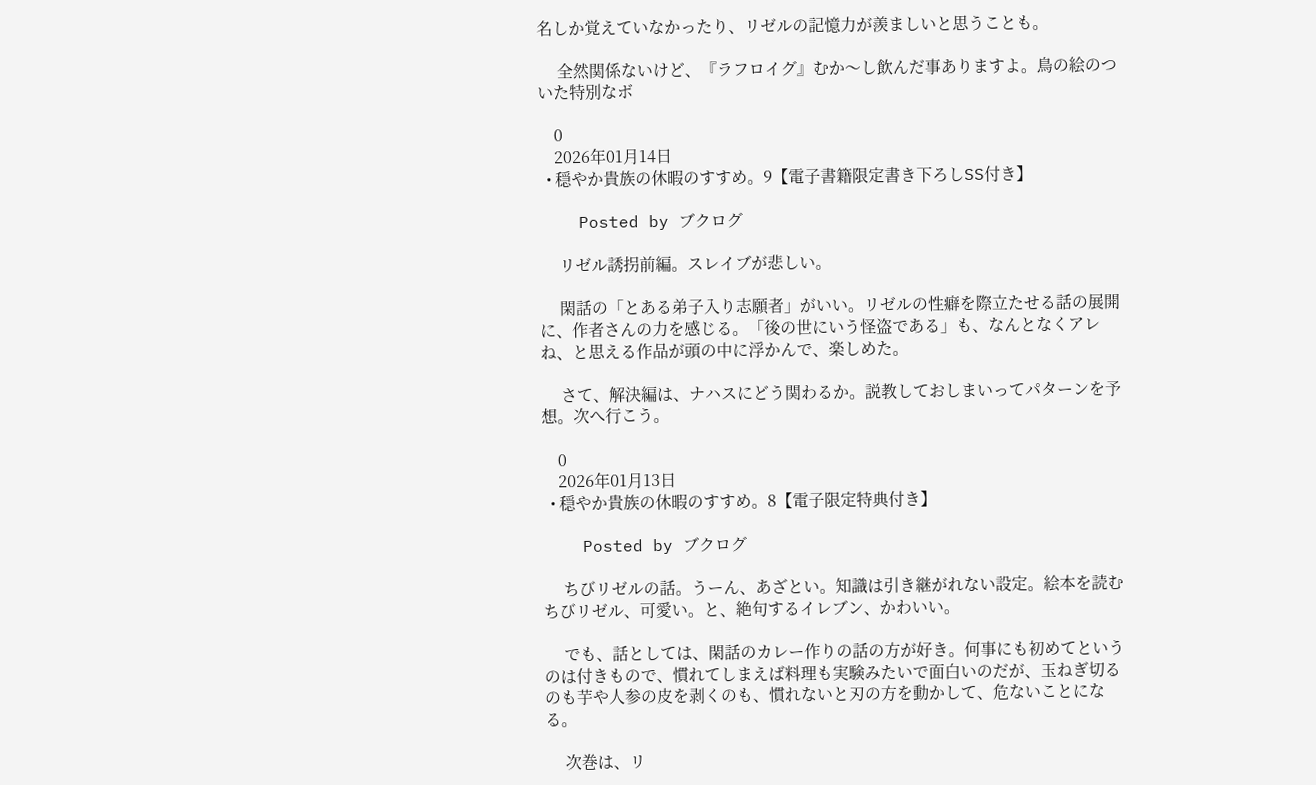名しか覚えていなかったり、リゼルの記憶力が羨ましいと思うことも。

     全然関係ないけど、『ラフロイグ』むか〜し飲んだ事ありますよ。鳥の絵のついた特別なボ

    0
    2026年01月14日
  • 穏やか貴族の休暇のすすめ。9【電子書籍限定書き下ろしSS付き】

    Posted by ブクログ

     リゼル誘拐前編。スレイブが悲しい。

     閑話の「とある弟子入り志願者」がいい。リゼルの性癖を際立たせる話の展開に、作者さんの力を感じる。「後の世にいう怪盗である」も、なんとなくアレね、と思える作品が頭の中に浮かんで、楽しめた。

     さて、解決編は、ナハスにどう関わるか。説教しておしまいってパターンを予想。次へ行こう。

    0
    2026年01月13日
  • 穏やか貴族の休暇のすすめ。8【電子限定特典付き】

    Posted by ブクログ

     ちびリゼルの話。うーん、あざとい。知識は引き継がれない設定。絵本を読むちびリゼル、可愛い。と、絶句するイレブン、かわいい。

     でも、話としては、閑話のカレー作りの話の方が好き。何事にも初めてというのは付きもので、慣れてしまえば料理も実験みたいで面白いのだが、玉ねぎ切るのも芋や人参の皮を剥くのも、慣れないと刃の方を動かして、危ないことになる。

     次巻は、リ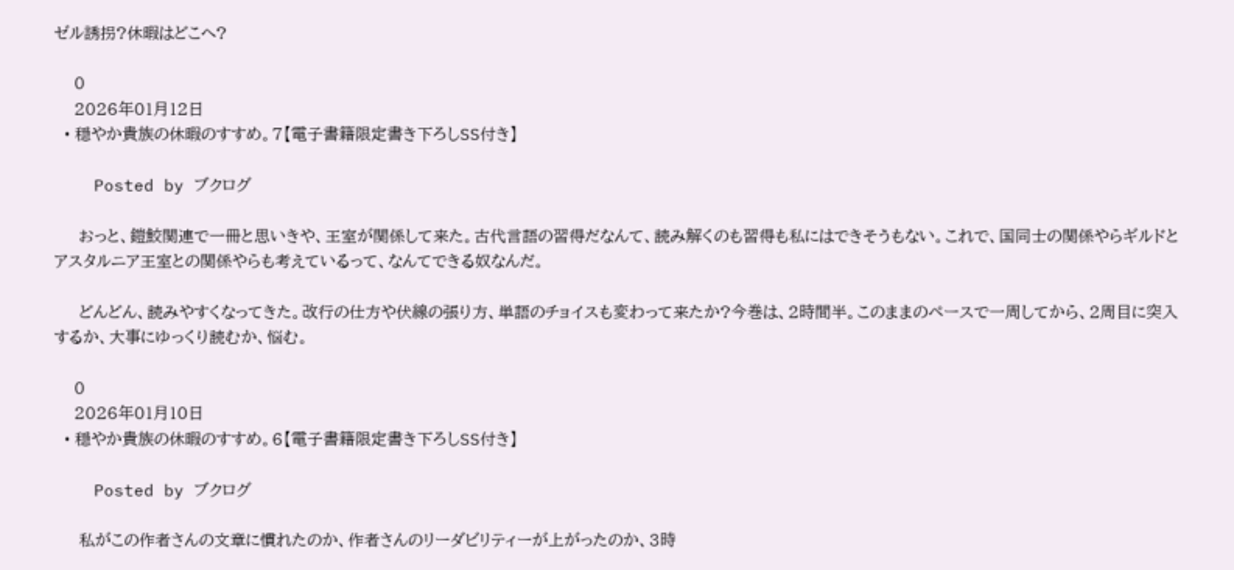ゼル誘拐?休暇はどこへ?

    0
    2026年01月12日
  • 穏やか貴族の休暇のすすめ。7【電子書籍限定書き下ろしSS付き】

    Posted by ブクログ

     おっと、鎧鮫関連で一冊と思いきや、王室が関係して来た。古代言語の習得だなんて、読み解くのも習得も私にはできそうもない。これで、国同士の関係やらギルドとアスタルニア王室との関係やらも考えているって、なんてできる奴なんだ。

     どんどん、読みやすくなってきた。改行の仕方や伏線の張り方、単語のチョイスも変わって来たか?今巻は、2時間半。このままのペースで一周してから、2周目に突入するか、大事にゆっくり読むか、悩む。

    0
    2026年01月10日
  • 穏やか貴族の休暇のすすめ。6【電子書籍限定書き下ろしSS付き】

    Posted by ブクログ

     私がこの作者さんの文章に慣れたのか、作者さんのリーダビリティーが上がったのか、3時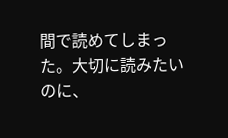間で読めてしまった。大切に読みたいのに、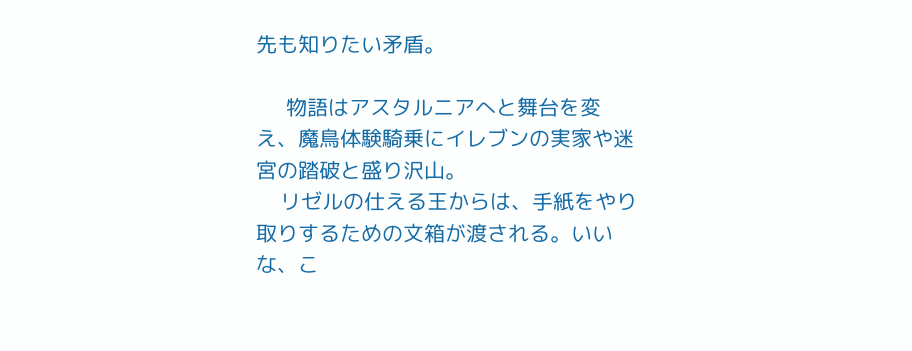先も知りたい矛盾。

     物語はアスタルニアへと舞台を変え、魔鳥体験騎乗にイレブンの実家や迷宮の踏破と盛り沢山。
    リゼルの仕える王からは、手紙をやり取りするための文箱が渡される。いいな、こ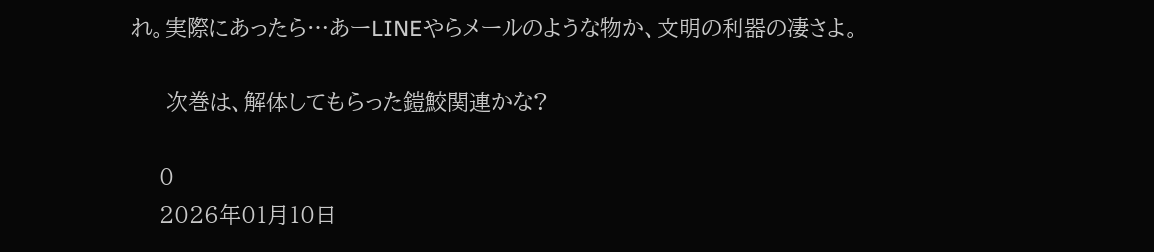れ。実際にあったら…あーLINEやらメールのような物か、文明の利器の凄さよ。

     次巻は、解体してもらった鎧鮫関連かな?

    0
    2026年01月10日